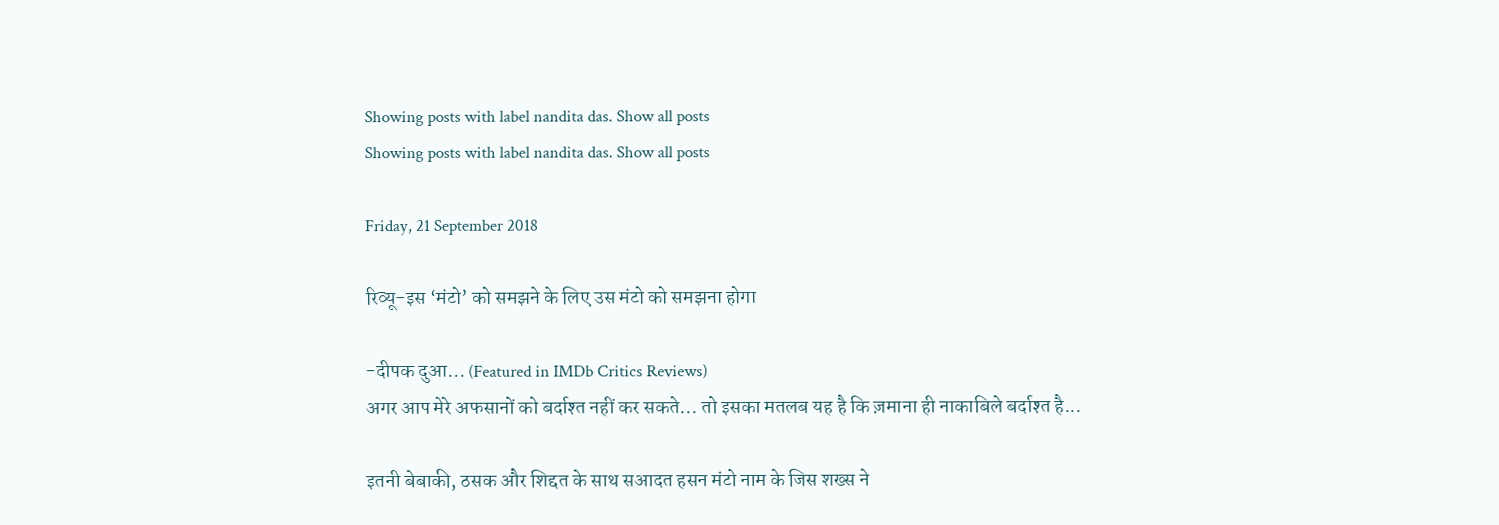Showing posts with label nandita das. Show all posts
Showing posts with label nandita das. Show all posts

Friday, 21 September 2018

रिव्यू-इस ‘मंटो’ को समझने के लिए उस मंटो को समझना होगा

-दीपक दुआ... (Featured in IMDb Critics Reviews)
अगर आप मेरे अफसानों को बर्दाश्त नहीं कर सकते... तो इसका मतलब यह है कि ज़माना ही नाकाबिले बर्दाश्त है...

इतनी बेबाकी, ठसक और शिद्दत के साथ सआदत हसन मंटो नाम के जिस शख्स ने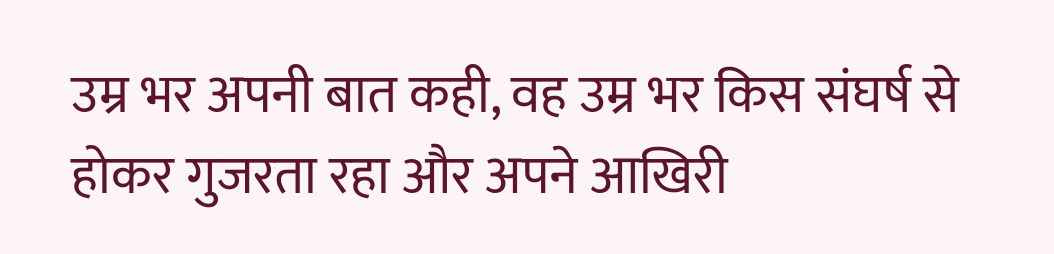उम्र भर अपनी बात कही, वह उम्र भर किस संघर्ष से होकर गुजरता रहा और अपने आखिरी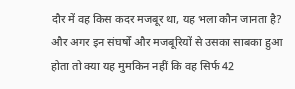दौर में वह किस कदर मजबूर था, यह भला कौन जानता है? और अगर इन संघर्षों और मजबूरियों से उसका साबका हुआ होता तो क्या यह मुमकिन नहीं कि वह सिर्फ 42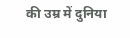की उम्र में दुनिया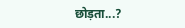छोड़ता...?